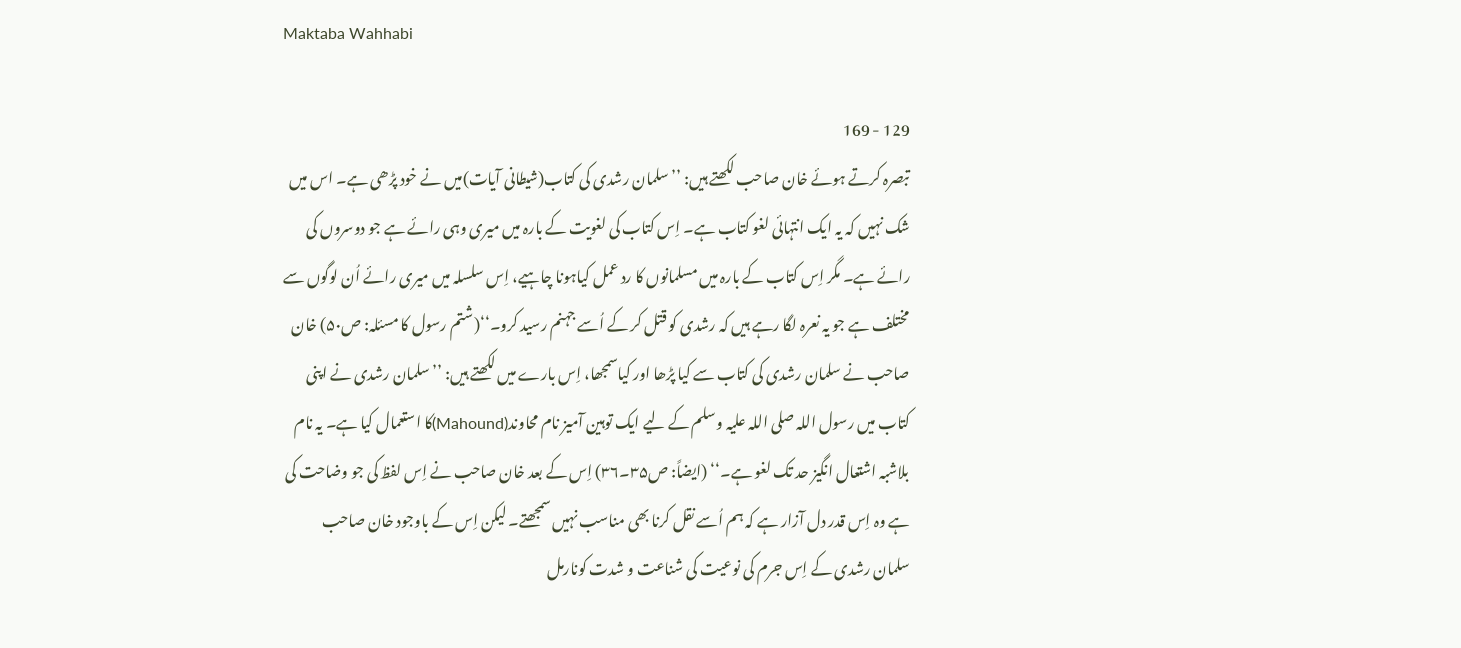Maktaba Wahhabi

129 - 169
تبصرہ کرتے ہوئے خان صاحب لکھتے ہیں: ’’ سلمان رشدی کی کتاب(شیطانی آیات)میں نے خود پڑھی ہے۔ اس میں شک نہیں کہ یہ ایک انتہائی لغو کتاب ہے۔ اِس کتاب کی لغویت کے بارہ میں میری وہی رائے ہے جو دوسروں کی رائے ہے۔ مگر اِس کتاب کے بارہ میں مسلمانوں کا رد عمل کیاہونا چاہیے، اِس سلسلہ میں میری رائے اُن لوگوں سے مختلف ہے جو یہ نعرہ لگا رہے ہیں کہ رشدی کو قتل کر کے اُسے جہنم رسید کرو۔‘‘(شتم رسول کا مسئلہ: ص۵۰) خان صاحب نے سلمان رشدی کی کتاب سے کیا پڑھا اور کیاسمجھا، اِس بارے میں لکھتے ہیں: ’’ سلمان رشدی نے اپنی کتاب میں رسول اللہ صلی اللہ علیہ وسلم کے لیے ایک توہین آمیز نام محاوند(Mahound)کا استعمال کیا ہے۔ یہ نام بلاشبہ اشتعال انگیز حد تک لغو ہے۔‘‘ (ایضاً: ص۳۵۔۳۶) اِس کے بعد خان صاحب نے اِس لفظ کی جو وضاحت کی ہے وہ اِس قدر دل آزار ہے کہ ہم اُسے نقل کرنا بھی مناسب نہیں سمجھتے۔ لیکن اِس کے باوجود خان صاحب سلمان رشدی کے اِس جرم کی نوعیت کی شناعت و شدت کونارمل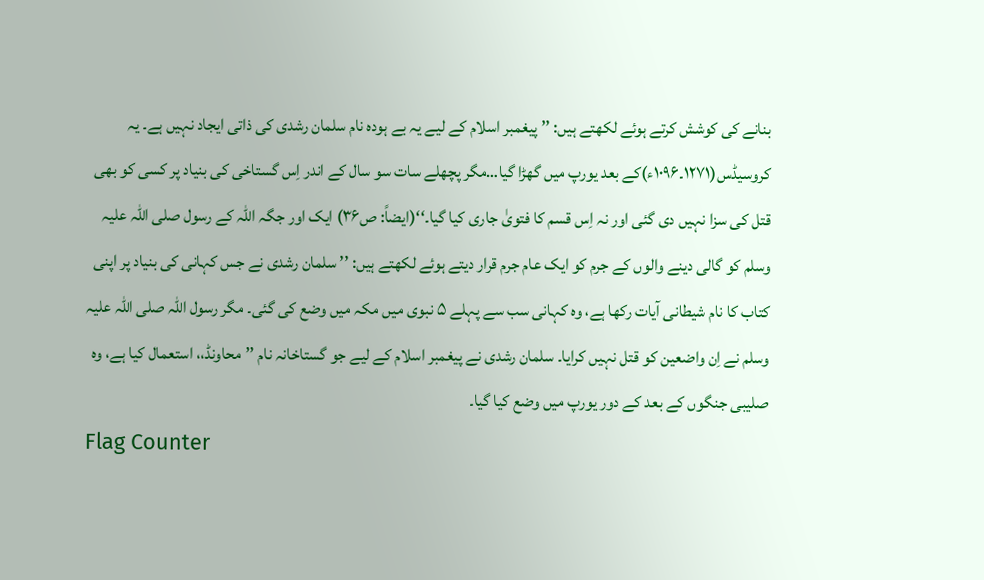بنانے کی کوشش کرتے ہوئے لکھتے ہیں: ’’ پیغمبر اسلام کے لیے یہ بے ہودہ نام سلمان رشدی کی ذاتی ایجاد نہیں ہے۔ یہ کروسیڈس(۱۲۷۱۔۱۰۹۶ء)کے بعد یورپ میں گھڑا گیا…مگر پچھلے سات سو سال کے اندر اِس گستاخی کی بنیاد پر کسی کو بھی قتل کی سزا نہیں دی گئی اور نہ اِس قسم کا فتویٰ جاری کیا گیا۔‘‘(ایضاً: ص۳۶) ایک اور جگہ اللہ کے رسول صلی اللہ علیہ وسلم کو گالی دینے والوں کے جرم کو ایک عام جرم قرار دیتے ہوئے لکھتے ہیں: ’’ سلمان رشدی نے جس کہانی کی بنیاد پر اپنی کتاب کا نام شیطانی آیات رکھا ہے، وہ کہانی سب سے پہلے ۵ نبوی میں مکہ میں وضع کی گئی۔ مگر رسول اللہ صلی اللہ علیہ وسلم نے اِن واضعین کو قتل نہیں کرایا۔ سلمان رشدی نے پیغمبر اسلام کے لیے جو گستاخانہ نام ’’محاونڈ،، استعمال کیا ہے، وہ صلیبی جنگوں کے بعد کے دور یورپ میں وضع کیا گیا۔
Flag Counter